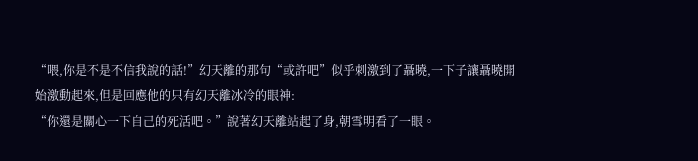“喂,你是不是不信我說的話!”幻天離的那句“或許吧”似乎刺激到了聶曉,一下子讓聶曉開始激動起來,但是回應他的只有幻天離冰冷的眼神:
“你還是關心一下自己的死活吧。”說著幻天離站起了身,朝雪明看了一眼。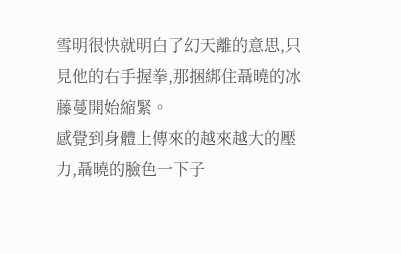雪明很快就明白了幻天離的意思,只見他的右手握拳,那捆綁住聶曉的冰藤蔓開始縮緊。
感覺到身體上傳來的越來越大的壓力,聶曉的臉色一下子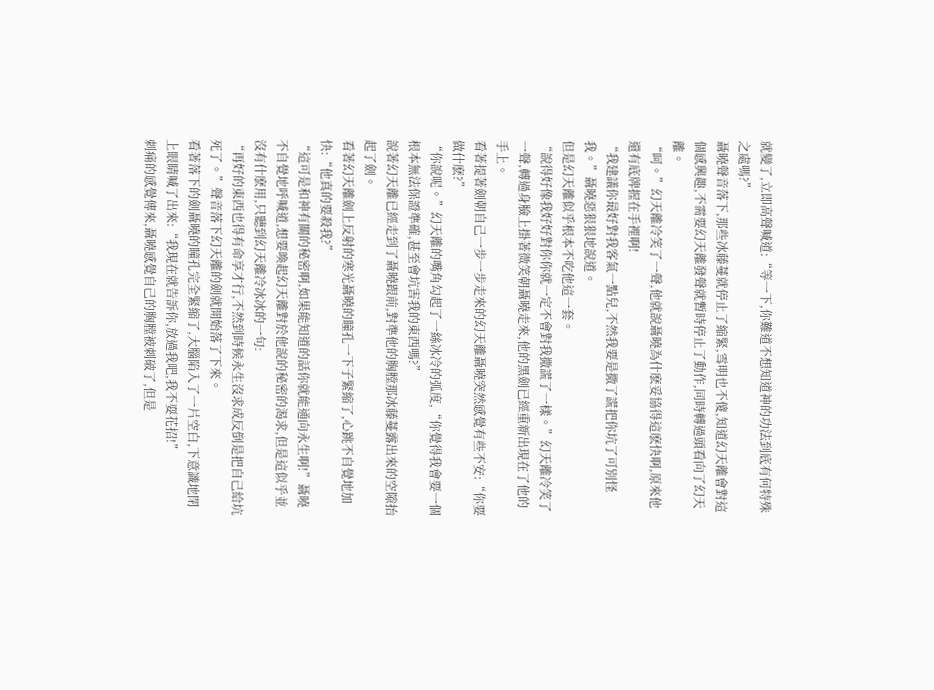就變了,立即高聲喊道:“等一下,你難道不想知道神的功法到底有何特殊之處嗎?”
聶曉聲音落下,那些冰藤蔓就停止了縮緊,雪明也不傻,知道幻天離會對這個感興趣,不需要幻天離發聲就暫時停止了動作,同時轉過頭看向了幻天離。
“呵。”幻天離冷笑了一聲,他就說聶曉為什麽妥協得這麽快啊,原來他還有底牌握在手裡啊!
“我建議你最好對我客氣一點兒,不然我要是撒了謊把你坑了可別怪我。”聶曉惡狠狠地說道。
但是幻天離似乎根本不吃他這一套。
“說得好像我好好對你你就一定不會對我撒謊了一樣。”幻天離冷笑了一聲,轉過身臉上掛著微笑朝聶曉走來,他的黑劍已經重新出現在了他的手上。
看著提著劍朝自己一步一步走來的幻天離聶曉突然感覺有些不安:“你要做什麽?”
“你說呢。”幻天離的嘴角勾起了一絲冰冷的弧度,“你覺得我會要一個根本無法保證準確,甚至會坑害我的東西嗎?”
說著幻天離已經走到了聶曉跟前,對準他的胸膛那冰藤蔓露出來的空隙抬起了劍。
看著幻天離劍上反射的寒光聶曉的瞳孔一下子緊縮了,心跳不自覺地加快:“他真的要殺我?”
“這可是和神有關的秘密啊,如果能知道的話你就能通向永生啊!”聶曉不自覺地呼喊道,想要喚起幻天離對於他說的秘密的渴求,但是這似乎並沒有什麽用,只聽到幻天離冷冰冰的一句:
“再好的東西也得有命享才行,不然到時候永生沒求成反倒是把自己給坑死了。”聲音落下幻天離的劍就開始落了下來。
看著落下的劍聶曉的瞳孔完全緊縮了,大腦陷入了一片空白,下意識地閉上眼睛喊了出來:“我現在就告訴你,放過我吧,我不耍花招!”
刺痛的感覺傳來,聶曉感覺自己的胸膛被刺破了,但是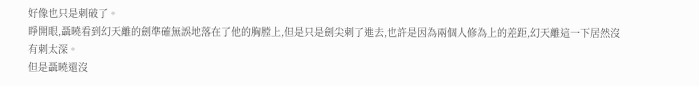好像也只是刺破了。
睜開眼,聶曉看到幻天離的劍準確無誤地落在了他的胸膛上,但是只是劍尖刺了進去,也許是因為兩個人修為上的差距,幻天離這一下居然沒有刺太深。
但是聶曉還沒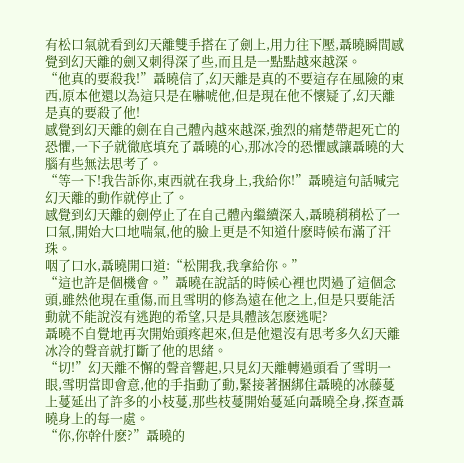有松口氣就看到幻天離雙手搭在了劍上,用力往下壓,聶曉瞬間感覺到幻天離的劍又刺得深了些,而且是一點點越來越深。
“他真的要殺我!”聶曉信了,幻天離是真的不要這存在風險的東西,原本他還以為這只是在嚇唬他,但是現在他不懷疑了,幻天離是真的要殺了他!
感覺到幻天離的劍在自己體內越來越深,強烈的痛楚帶起死亡的恐懼,一下子就徹底填充了聶曉的心,那冰冷的恐懼感讓聶曉的大腦有些無法思考了。
“等一下!我告訴你,東西就在我身上,我給你!”聶曉這句話喊完幻天離的動作就停止了。
感覺到幻天離的劍停止了在自己體內繼續深入,聶曉稍稍松了一口氣,開始大口地喘氣,他的臉上更是不知道什麽時候布滿了汗珠。
咽了口水,聶曉開口道:“松開我,我拿給你。”
“這也許是個機會。”聶曉在說話的時候心裡也閃過了這個念頭,雖然他現在重傷,而且雪明的修為遠在他之上,但是只要能活動就不能說沒有逃跑的希望,只是具體該怎麽逃呢?
聶曉不自覺地再次開始頭疼起來,但是他還沒有思考多久幻天離冰冷的聲音就打斷了他的思緒。
“切!”幻天離不懈的聲音響起,只見幻天離轉過頭看了雪明一眼,雪明當即會意,他的手指動了動,緊接著捆綁住聶曉的冰藤蔓上蔓延出了許多的小枝蔓,那些枝蔓開始蔓延向聶曉全身,探查聶曉身上的每一處。
“你,你幹什麽?”聶曉的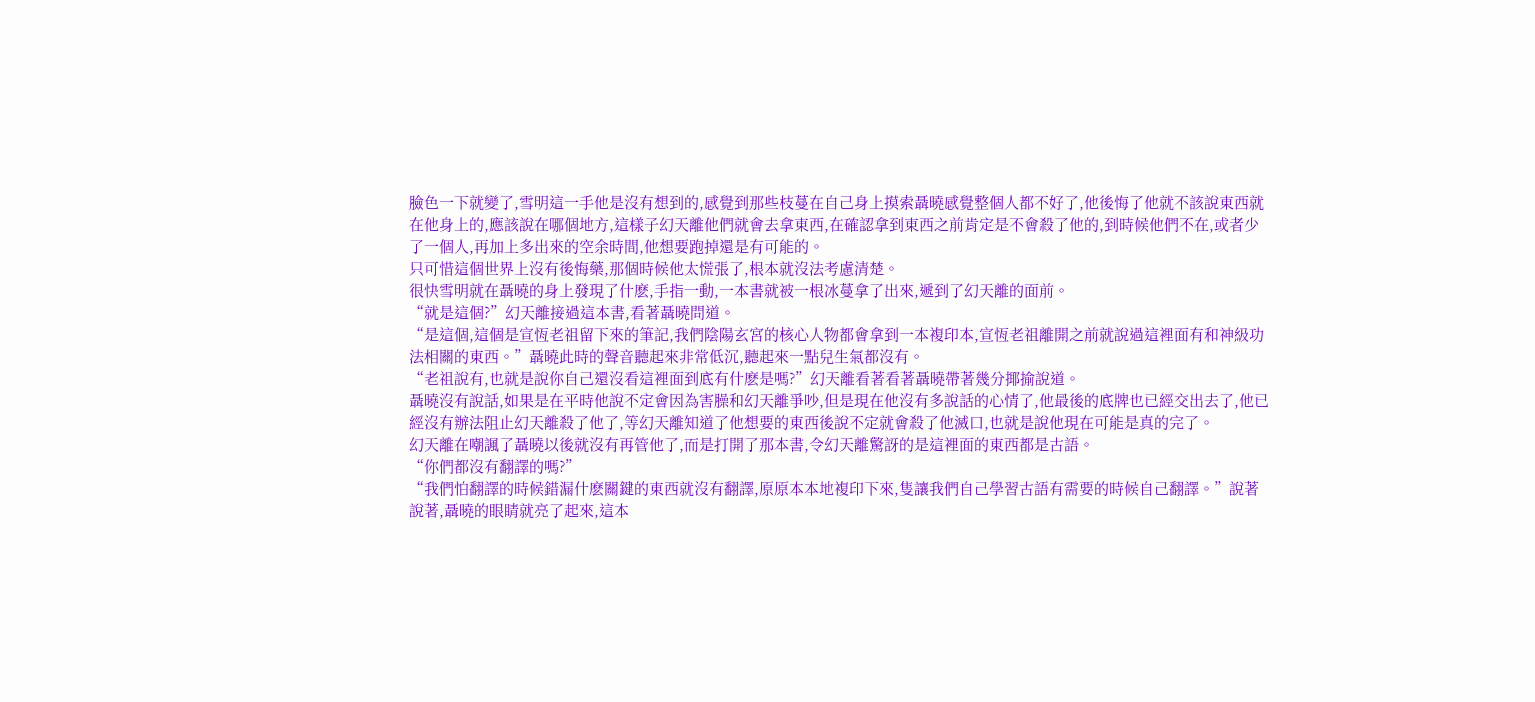臉色一下就變了,雪明這一手他是沒有想到的,感覺到那些枝蔓在自己身上摸索聶曉感覺整個人都不好了,他後悔了他就不該說東西就在他身上的,應該說在哪個地方,這樣子幻天離他們就會去拿東西,在確認拿到東西之前肯定是不會殺了他的,到時候他們不在,或者少了一個人,再加上多出來的空余時間,他想要跑掉還是有可能的。
只可惜這個世界上沒有後悔藥,那個時候他太慌張了,根本就沒法考慮清楚。
很快雪明就在聶曉的身上發現了什麽,手指一動,一本書就被一根冰蔓拿了出來,遞到了幻天離的面前。
“就是這個?”幻天離接過這本書,看著聶曉問道。
“是這個,這個是宣恆老祖留下來的筆記,我們陰陽玄宮的核心人物都會拿到一本複印本,宣恆老祖離開之前就說過這裡面有和神級功法相關的東西。”聶曉此時的聲音聽起來非常低沉,聽起來一點兒生氣都沒有。
“老祖說有,也就是說你自己還沒看這裡面到底有什麽是嗎?”幻天離看著看著聶曉帶著幾分揶揄說道。
聶曉沒有說話,如果是在平時他說不定會因為害臊和幻天離爭吵,但是現在他沒有多說話的心情了,他最後的底牌也已經交出去了,他已經沒有辦法阻止幻天離殺了他了,等幻天離知道了他想要的東西後說不定就會殺了他滅口,也就是說他現在可能是真的完了。
幻天離在嘲諷了聶曉以後就沒有再管他了,而是打開了那本書,令幻天離驚訝的是這裡面的東西都是古語。
“你們都沒有翻譯的嗎?”
“我們怕翻譯的時候錯漏什麽關鍵的東西就沒有翻譯,原原本本地複印下來,隻讓我們自己學習古語有需要的時候自己翻譯。”說著說著,聶曉的眼睛就亮了起來,這本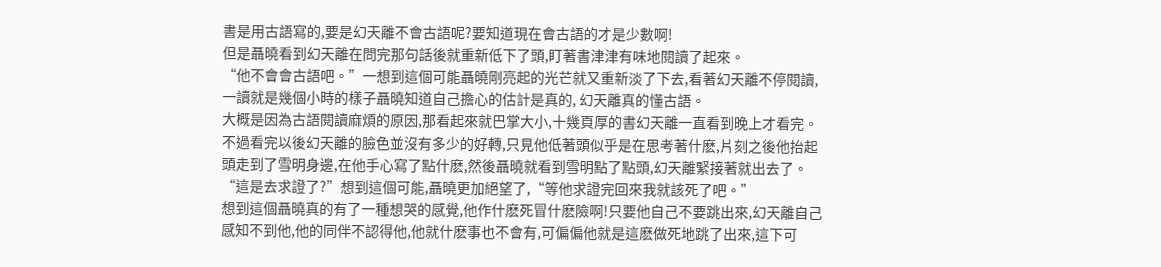書是用古語寫的,要是幻天離不會古語呢?要知道現在會古語的才是少數啊!
但是聶曉看到幻天離在問完那句話後就重新低下了頭,盯著書津津有味地閱讀了起來。
“他不會會古語吧。”一想到這個可能聶曉剛亮起的光芒就又重新淡了下去,看著幻天離不停閱讀,一讀就是幾個小時的樣子聶曉知道自己擔心的估計是真的, 幻天離真的懂古語。
大概是因為古語閱讀麻煩的原因,那看起來就巴掌大小,十幾頁厚的書幻天離一直看到晚上才看完。
不過看完以後幻天離的臉色並沒有多少的好轉,只見他低著頭似乎是在思考著什麽,片刻之後他抬起頭走到了雪明身邊,在他手心寫了點什麽,然後聶曉就看到雪明點了點頭,幻天離緊接著就出去了。
“這是去求證了?”想到這個可能,聶曉更加絕望了,“等他求證完回來我就該死了吧。”
想到這個聶曉真的有了一種想哭的感覺,他作什麽死冒什麽險啊!只要他自己不要跳出來,幻天離自己感知不到他,他的同伴不認得他,他就什麽事也不會有,可偏偏他就是這麽做死地跳了出來,這下可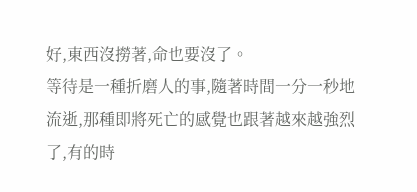好,東西沒撈著,命也要沒了。
等待是一種折磨人的事,隨著時間一分一秒地流逝,那種即將死亡的感覺也跟著越來越強烈了,有的時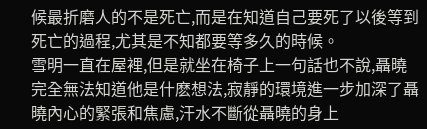候最折磨人的不是死亡,而是在知道自己要死了以後等到死亡的過程,尤其是不知都要等多久的時候。
雪明一直在屋裡,但是就坐在椅子上一句話也不說,聶曉完全無法知道他是什麽想法,寂靜的環境進一步加深了聶曉內心的緊張和焦慮,汗水不斷從聶曉的身上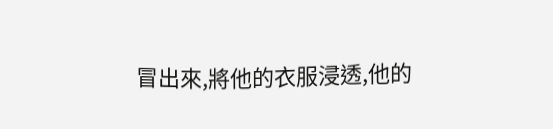冒出來,將他的衣服浸透,他的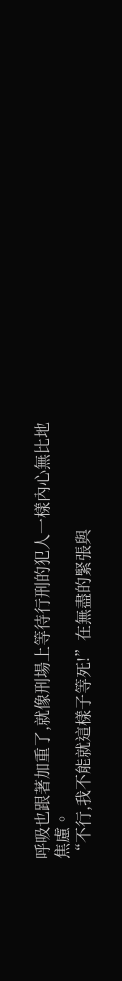呼吸也跟著加重了,就像刑場上等待行刑的犯人一樣內心無比地焦慮。
“不行,我不能就這樣子等死!”在無盡的緊張與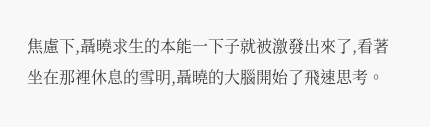焦慮下,聶曉求生的本能一下子就被激發出來了,看著坐在那裡休息的雪明,聶曉的大腦開始了飛速思考。